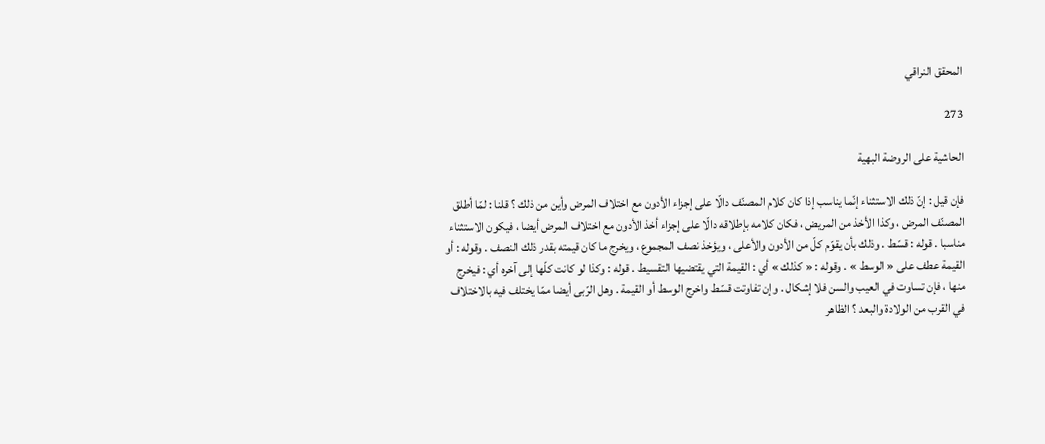المحقق النراقي

273

الحاشية على الروضة البهية

فإن قيل : إنّ ذلك الاستثناء إنّما يناسب إذا كان كلام المصنّف دالّا على إجزاء الأدون مع اختلاف المرض وأين من ذلك ؟ قلنا : لمّا أطلق المصنّف المرض ، وكذا الأخذ من المريض ، فكان كلامه بإطلاقه دالّا على إجزاء أخذ الأدون مع اختلاف المرض أيضا ، فيكون الاستثناء مناسبا . قوله : قسّط . وذلك بأن يقوّم كلّ من الأدون والأعلى ، ويؤخذ نصف المجموع ، ويخرج ما كان قيمته بقدر ذلك النصف . وقوله : أو القيمة عطف على « الوسط » . وقوله : « كذلك » أي : القيمة التي يقتضيها التقسيط . قوله : وكذا لو كانت كلّها إلى آخره أي : فيخرج منها ، فإن تساوت في العيب والسن فلا إشكال . وإن تفاوتت قسّط واخرج الوسط أو القيمة . وهل الرّبى أيضا ممّا يختلف فيه بالاختلاف في القرب من الولادة والبعد ؟ الظاهر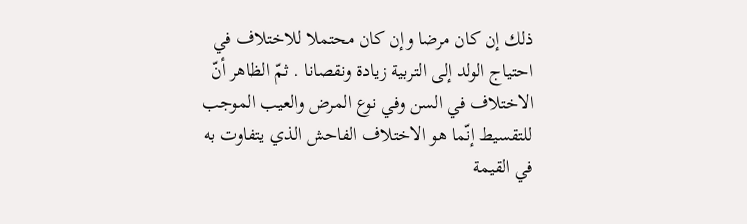ذلك إن كان مرضا وإن كان محتملا للاختلاف في احتياج الولد إلى التربية زيادة ونقصانا . ثمّ الظاهر أنّ الاختلاف في السن وفي نوع المرض والعيب الموجب للتقسيط إنّما هو الاختلاف الفاحش الذي يتفاوت به في القيمة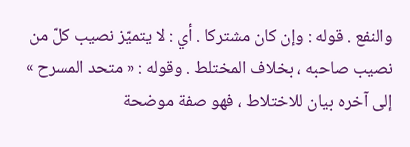والنفع . قوله : وإن كان مشتركا . أي : لا يتميّز نصيب كلّ من نصيب صاحبه ، بخلاف المختلط . وقوله : « متحد المسرح » إلى آخره بيان للاختلاط ، فهو صفة موضحة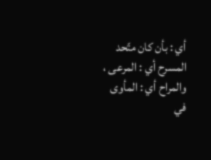أي : بأن كان متّحد المسرح أي : المرعى ، والمراح أي : المأوى في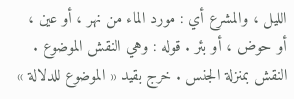الليل ، والمشرع أي : مورد الماء من نهر ، أو عين ، أو حوض ، أو بئر . قوله : وهي النقش الموضوع . النقش بمنزلة الجنس . خرج بقيد « الموضوع للدلالة »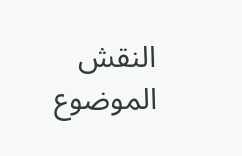النقش الموضوع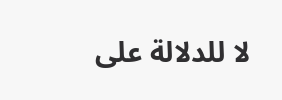لا للدلالة على